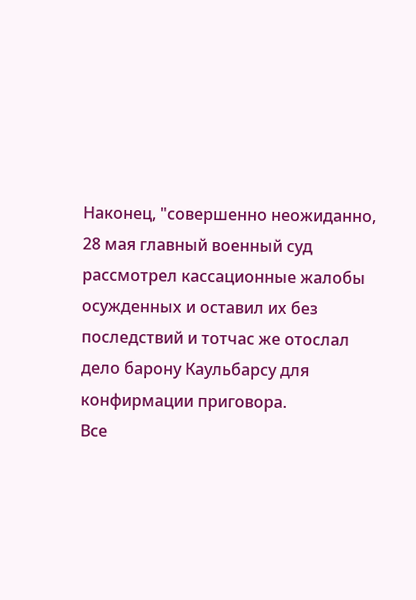Наконец, "совершенно неожиданно, 28 мая главный военный суд рассмотрел кассационные жалобы осужденных и оставил их без последствий и тотчас же отослал дело барону Каульбарсу для конфирмации приговора.
Все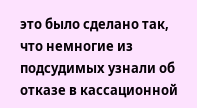это было сделано так, что немногие из подсудимых узнали об отказе в кассационной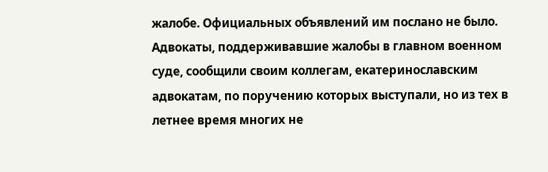жалобе. Официальных объявлений им послано не было. Адвокаты, поддерживавшие жалобы в главном военном суде, сообщили своим коллегам, екатеринославским адвокатам, по поручению которых выступали, но из тех в летнее время многих не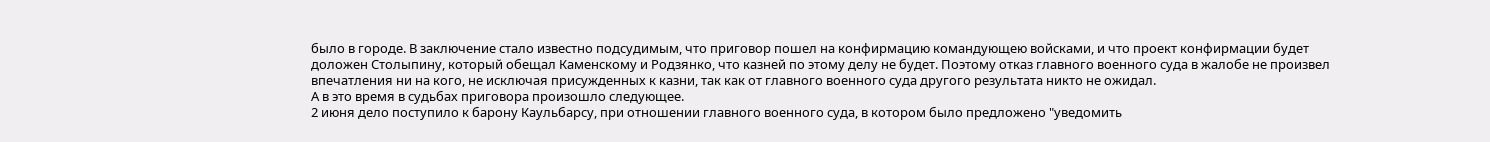было в городе. В заключение стало известно подсудимым, что приговор пошел на конфирмацию командующею войсками, и что проект конфирмации будет доложен Столыпину, который обещал Каменскому и Родзянко, что казней по этому делу не будет. Поэтому отказ главного военного суда в жалобе не произвел впечатления ни на кого, не исключая присужденных к казни, так как от главного военного суда другого результата никто не ожидал.
А в это время в судьбах приговора произошло следующее.
2 июня дело поступило к барону Каульбарсу, при отношении главного военного суда, в котором было предложено "уведомить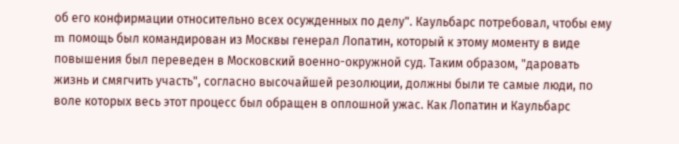об его конфирмации относительно всех осужденных по делу". Каульбарс потребовал, чтобы ему m помощь был командирован из Москвы генерал Лопатин, который к этому моменту в виде повышения был переведен в Московский военно-окружной суд. Таким образом, "даровать жизнь и смягчить участь", согласно высочайшей резолюции, должны были те самые люди, по воле которых весь этот процесс был обращен в оплошной ужас. Как Лопатин и Каульбарс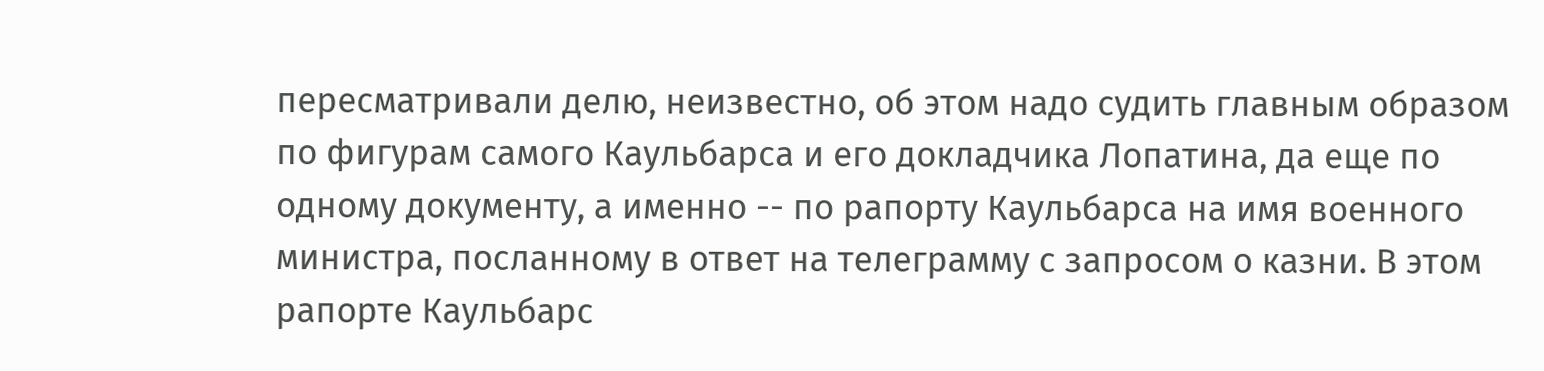пересматривали делю, неизвестно, об этом надо судить главным образом по фигурам самого Каульбарса и его докладчика Лопатина, да еще по одному документу, а именно -- по рапорту Каульбарса на имя военного министра, посланному в ответ на телеграмму с запросом о казни. В этом рапорте Каульбарс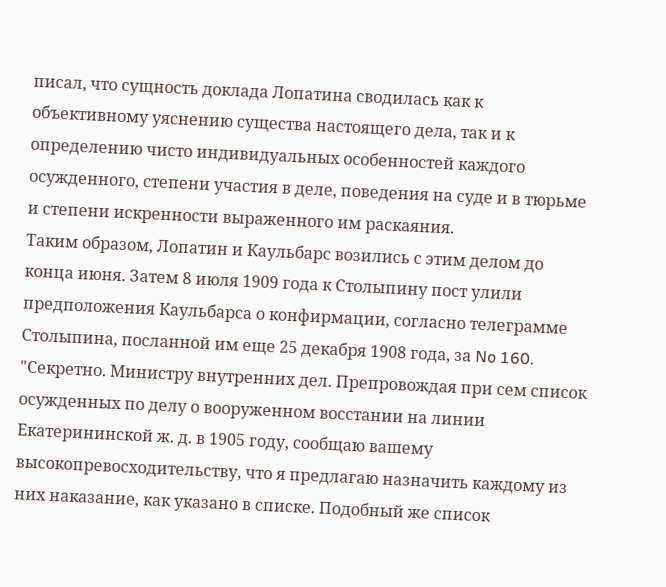писал, что сущность доклада Лопатина сводилась как к объективному уяснению существа настоящего дела, так и к определению чисто индивидуальных особенностей каждого осужденного, степени участия в деле, поведения на суде и в тюрьме и степени искренности выраженного им раскаяния.
Таким образом, Лопатин и Каульбарс возились с этим делом до конца июня. Затем 8 июля 1909 года к Столыпину пост улили предположения Каульбарса о конфирмации, согласно телеграмме Столыпина, посланной им еще 25 декабря 1908 года, за No 160.
"Секретно. Министру внутренних дел. Препровождая при сем список осужденных по делу о вооруженном восстании на линии Екатерининской ж. д. в 1905 году, сообщаю вашему высокопревосходительству, что я предлагаю назначить каждому из них наказание, как указано в списке. Подобный же список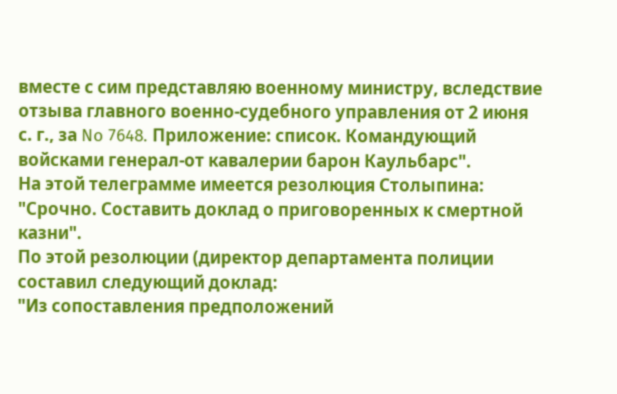вместе с сим представляю военному министру, вследствие отзыва главного военно-судебного управления от 2 июня с. г., за No 7648. Приложение: список. Командующий войсками генерал-от кавалерии барон Каульбарс".
На этой телеграмме имеется резолюция Столыпина:
"Срочно. Составить доклад о приговоренных к смертной казни".
По этой резолюции (директор департамента полиции составил следующий доклад:
"Из сопоставления предположений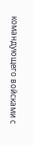командующего войсками с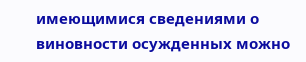имеющимися сведениями о виновности осужденных можно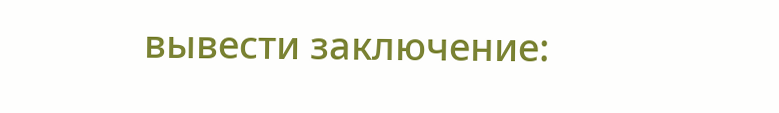вывести заключение: